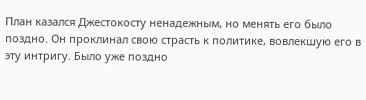План казался Джестокосту ненадежным, но менять его было поздно. Он проклинал свою страсть к политике, вовлекшую его в эту интригу. Было уже поздно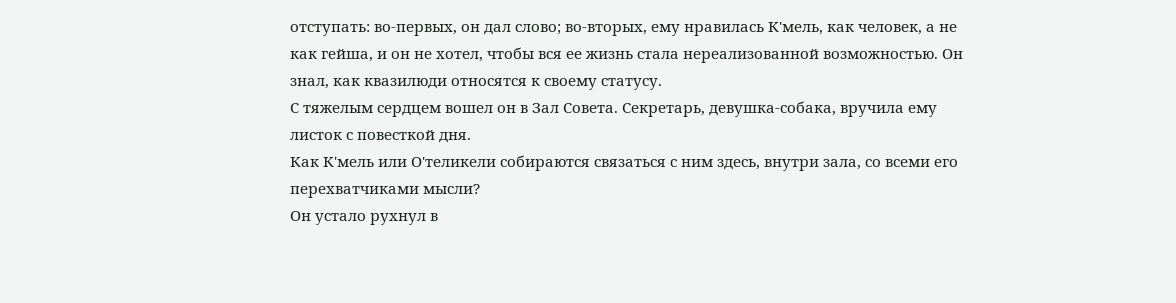отступать: во-первых, он дал слово; во-вторых, ему нравилась К'мель, как человек, а не как гейша, и он не хотел, чтобы вся ее жизнь стала нереализованной возможностью. Он знал, как квазилюди относятся к своему статусу.
С тяжелым сердцем вошел он в Зал Совета. Секретарь, девушка-собака, вручила ему листок с повесткой дня.
Как К'мель или О'теликели собираются связаться с ним здесь, внутри зала, со всеми его перехватчиками мысли?
Он устало рухнул в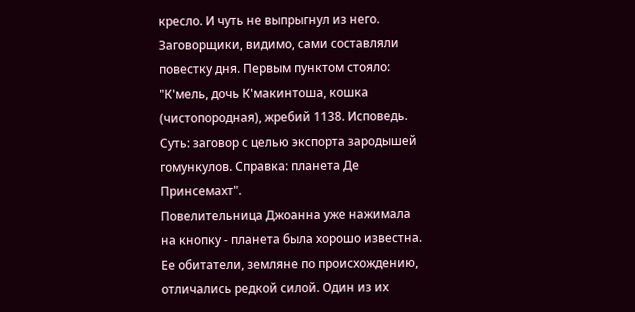кресло. И чуть не выпрыгнул из него.
Заговорщики, видимо, сами составляли повестку дня. Первым пунктом стояло: "К'мель, дочь К'макинтоша, кошка (чистопородная), жребий 1138. Исповедь. Суть: заговор с целью экспорта зародышей гомункулов. Справка: планета Де Принсемахт".
Повелительница Джоанна уже нажимала на кнопку - планета была хорошо известна. Ее обитатели, земляне по происхождению, отличались редкой силой. Один из их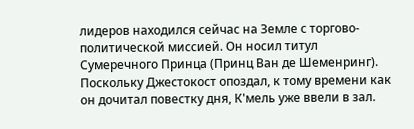лидеров находился сейчас на Земле с торгово-политической миссией. Он носил титул Сумеречного Принца (Принц Ван де Шеменринг).
Поскольку Джестокост опоздал, к тому времени как он дочитал повестку дня, К'мель уже ввели в зал.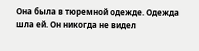Она была в тюремной одежде. Одежда шла ей. Он никогда не видел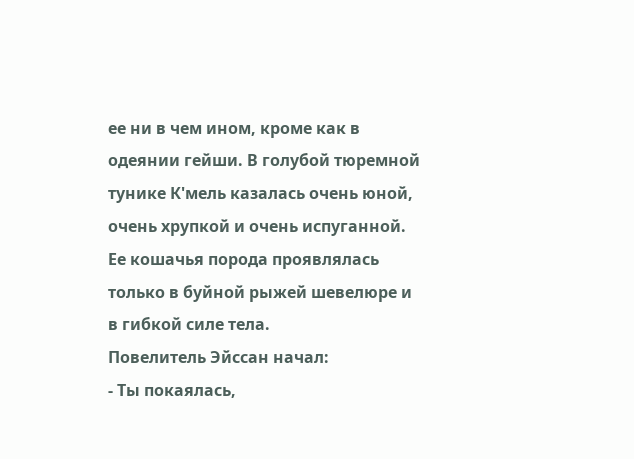ее ни в чем ином, кроме как в одеянии гейши. В голубой тюремной тунике К'мель казалась очень юной, очень хрупкой и очень испуганной. Ее кошачья порода проявлялась только в буйной рыжей шевелюре и в гибкой силе тела.
Повелитель Эйссан начал:
- Ты покаялась,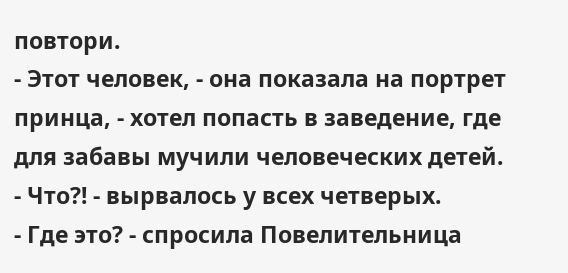повтори.
- Этот человек, - она показала на портрет принца, - хотел попасть в заведение, где для забавы мучили человеческих детей.
- Что?! - вырвалось у всех четверых.
- Где это? - спросила Повелительница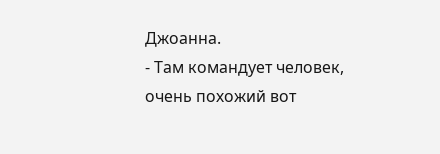Джоанна.
- Там командует человек, очень похожий вот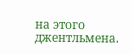на этого джентльмена.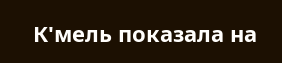К'мель показала на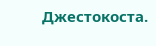Джестокоста.